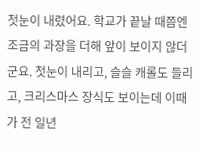첫눈이 내렸어요. 학교가 끝날 때쯤엔 조금의 과장을 더해 앞이 보이지 않더군요. 첫눈이 내리고, 슬슬 캐롤도 들리고, 크리스마스 장식도 보이는데 이때가 전 일년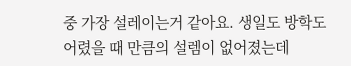중 가장 설레이는거 같아요. 생일도 방학도 어렸을 때 만큼의 설렘이 없어졌는데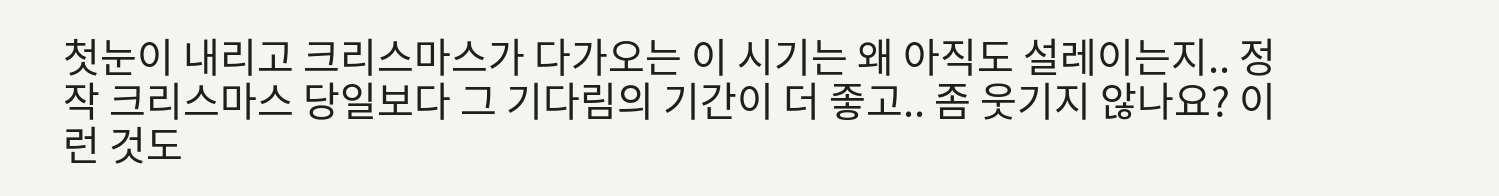첫눈이 내리고 크리스마스가 다가오는 이 시기는 왜 아직도 설레이는지.. 정작 크리스마스 당일보다 그 기다림의 기간이 더 좋고.. 좀 웃기지 않나요? 이런 것도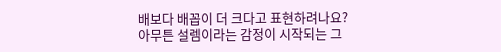배보다 배꼽이 더 크다고 표현하려나요?
아무튼 설렘이라는 감정이 시작되는 그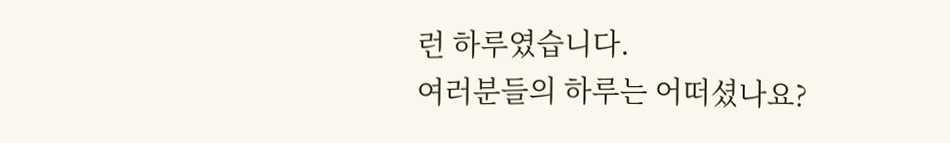런 하루였습니다.
여러분들의 하루는 어떠셨나요?